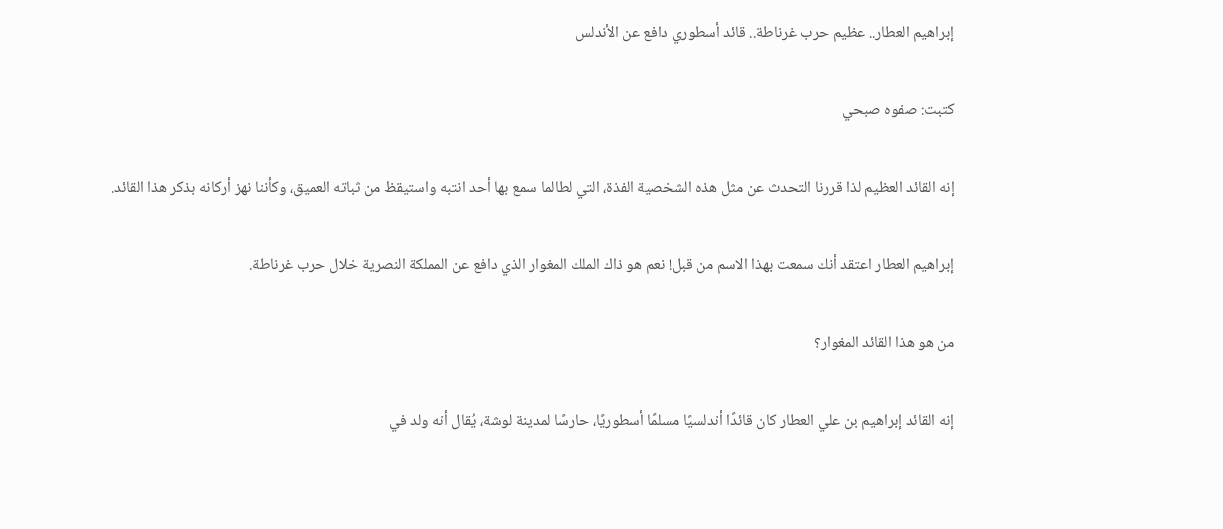إبراهيم العطار.. عظيم حرب غرناطة.. قائد أسطوري دافع عن الأندلس

كتبت: صفوه صبحي

إنه القائد العظيم لذا قررنا التحدث عن مثل هذه الشخصية الفذة، التي لطالما سمع بها أحد انتبه واستيقظ من ثباته العميق، وكأننا نهز أركانه بذكر هذا القائد.

إبراهيم العطار اعتقد أنك سمعت بهذا الاسم من قبل! نعم هو ذاك الملك المغوار الذي دافع عن المملكة النصرية خلال حرب غرناطة.

من هو هذا القائد المغوار؟

إنه القائد إبراهيم بن علي العطار كان قائدًا أندلسيًا مسلمًا أسطوريًا، حارسًا لمدينة لوشة، يُقال أنه ولد في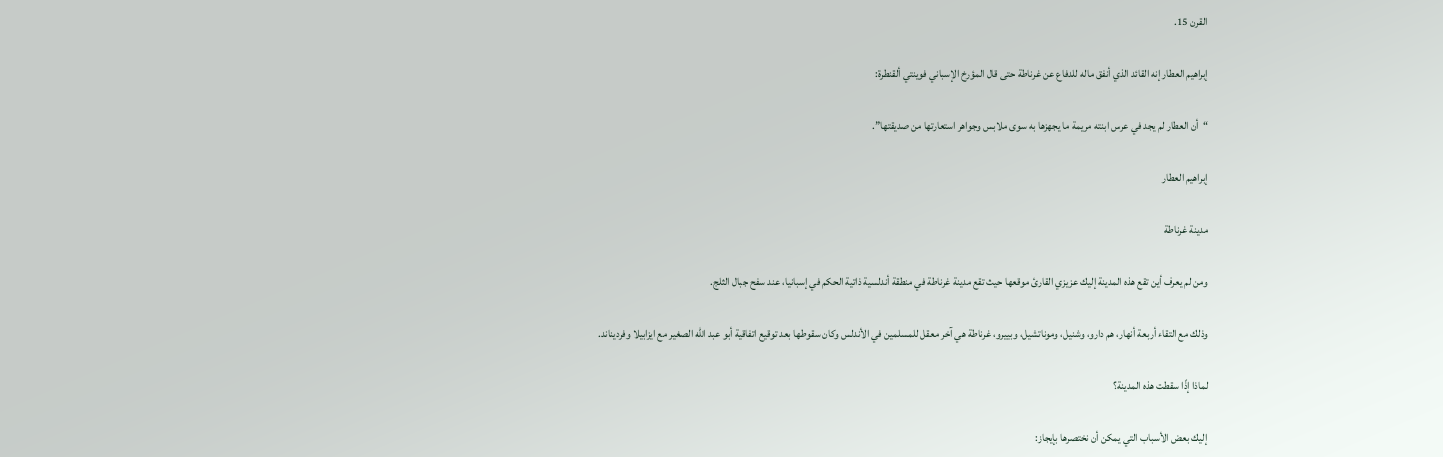القرن 15.

إبراهيم العطار إنه القائد الذي أنفق ماله للدفاع عن غرناطة حتى قال المؤرخ الإسباني فوينتي ألقنطرة:

“أن العطار لم يجد في عرس ابنته مريمة ما يجهزها به سوى ملابس وجواهر استعارتها من صديقتها”.

إبراهيم العطار

مدينة غرناطة

ومن لم يعرف أين تقع هذه المدينة إليك عزيزي القارئ موقعها حيث تقع مدينة غرناطة في منطقة أندلسية ذاتية الحكم في إسبانيا، عند سفح جبال الثلج.

وذلك مع التقاء أربعة أنهار، هم دارو، وشنيل، وموناتشيل، وبييرو، غرناطة هي آخر معقل للمسلمين في الأندلس وكان سقوطها بعد توقيع اتفاقية أبو عبد الله الصغير مع ايزابيلا وفرديناند.

لماذا إذًا سقطت هذه المدينة؟

إليك بعض الأسباب التي يمكن أن نختصرها بإيجاز: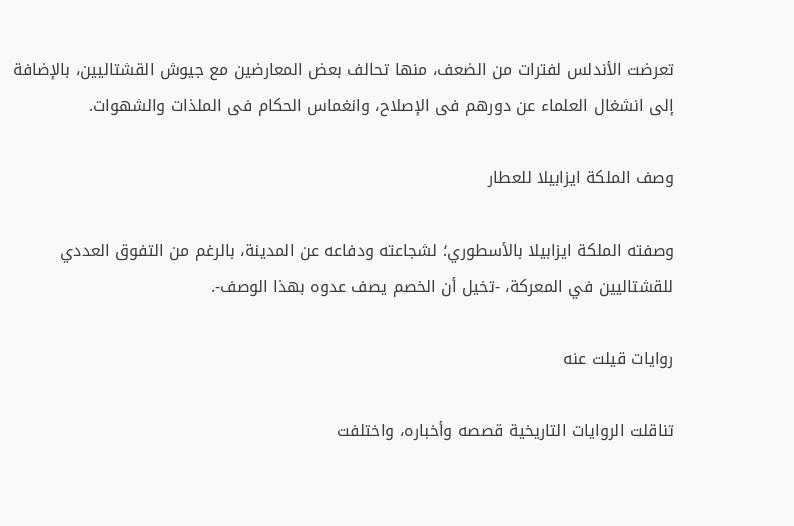تعرضت الأندلس لفترات من الضعف، منها تحالف بعض المعارضين مع جيوش القشتاليين، بالإضافة إلى انشغال العلماء عن دورهم فى الإصلاح، وانغماس الحكام فى الملذات والشهوات.

وصف الملكة ايزابيلا للعطار

وصفته الملكة ايزابيلا بالأسطوري؛ لشجاعته ودفاعه عن المدينة، بالرغم من التفوق العددي للقشتاليين في المعركة، -تخيل أن الخصم يصف عدوه بهذا الوصف-.

روايات قيلت عنه

تناقلت الروايات التاريخية قصصه وأخباره، واختلفت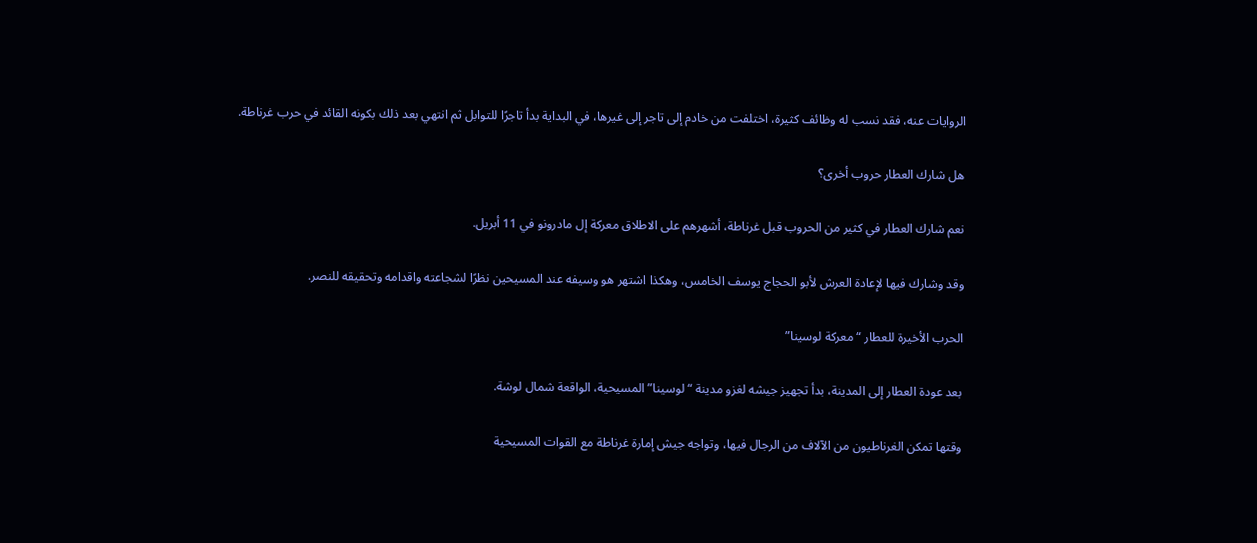الروايات عنه، فقد نسب له وظائف كثيرة، اختلفت من خادم إلى تاجر إلى غيرها، في البداية بدأ تاجرًا للتوابل ثم انتهي بعد ذلك بكونه القائد في حرب غرناطة.

هل شارك العطار حروب أخرى؟

نعم شارك العطار في كثير من الحروب قبل غرناطة، أشهرهم على الاطلاق معركة إل مادرونو في 11 أبريل.

وقد وشارك فيها لإعادة العرش لأبو الحجاج يوسف الخامس، وهكذا اشتهر هو وسيفه عند المسيحين نظرًا لشجاعته واقدامه وتحقيقه للنصر.

الحرب الأخيرة للعطار “معركة لوسينا”

بعد عودة العطار إلى المدينة، بدأ تجهيز جيشه لغزو مدينة “لوسينا” المسيحية، الواقعة شمال لوشة.

وقتها تمكن الغرناطيون من الآلاف من الرجال فيها، وتواجه جيش إمارة غرناطة مع القوات المسيحية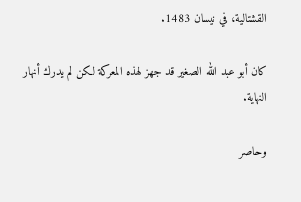القشتالية، في نيسان 1483.

كان أبو عبد الله الصغير قد جهز لهذه المعركة لكن لم يدرك أنهار النهاية.

وحاصر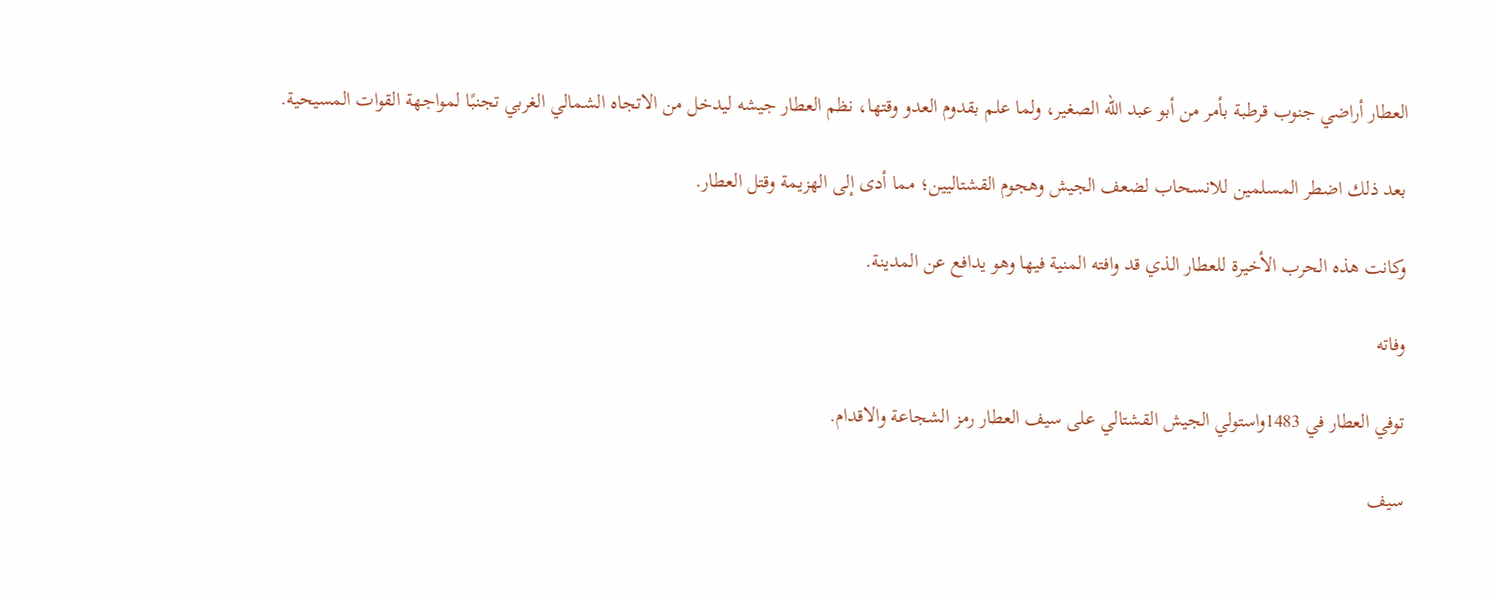العطار أراضي جنوب قرطبة بأمر من أبو عبد الله الصغير، ولما علم بقدوم العدو وقتها، نظم العطار جيشه ليدخل من الاتجاه الشمالي الغربي تجنبًا لمواجهة القوات المسيحية.

بعد ذلك اضطر المسلمين للانسحاب لضعف الجيش وهجوم القشتاليين؛ مما أدى إلى الهزيمة وقتل العطار.

وكانت هذه الحرب الأخيرة للعطار الذي قد وافته المنية فيها وهو يدافع عن المدينة.

وفاته

توفي العطار في 1483واستولي الجيش القشتالي على سيف العطار رمز الشجاعة والاقدام.

سيف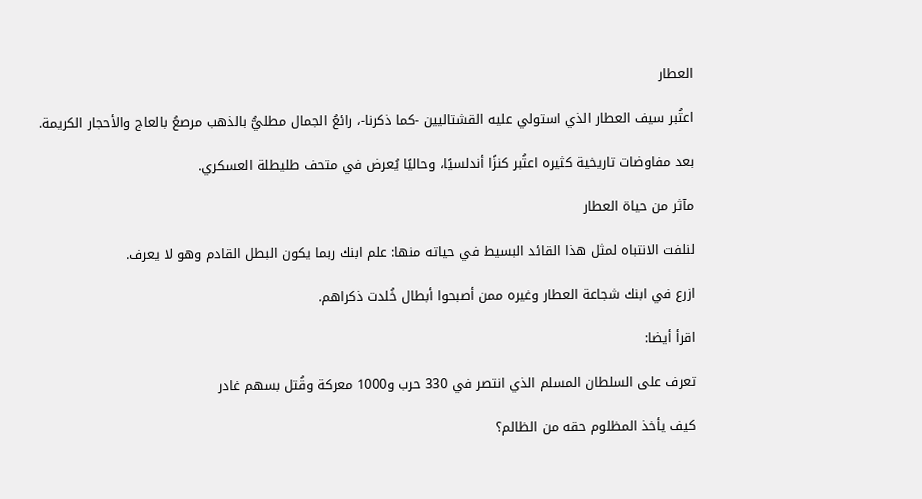العطار

اعتُبر سيف العطار الذي استولي عليه القشتاليين -كما ذكرنا-، رائعُ الجمال مطليُّ بالذهب مرصعُ بالعاج والأحجار الكريمة.

بعد مفاوضات تاريخية كثيره اعتُبر كنزًا أندلسيًا، وحاليًا يُعرض في متحف طليطلة العسكري.

مآثر من حياة العطار

لنلفت الانتباه لمثل هذا القائد البسيط في حياته منها: علم ابنك ربما يكون البطل القادم وهو لا يعرف.

ازرع في ابنك شجاعة العطار وغيره ممن أصبحوا أبطال خُلدت ذكراهم.

اقرأ أيضا:

تعرف على السلطان المسلم الذي انتصر في 330 حرب و1000 معركة وقُتل بسهم غادر

كيف يأخذ المظلوم حقه من الظالم؟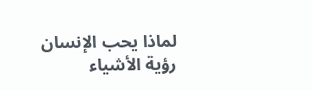لماذا يحب الإنسان رؤية الأشياء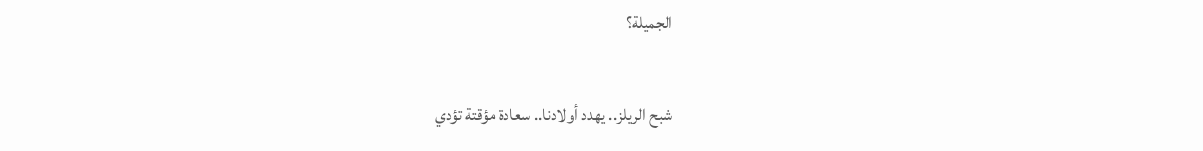الجميلة؟

شبح الريلز.. يهدد أولادنا.. سعادة مؤقتة تؤدي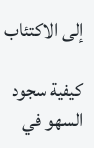إلى الاكتئاب

كيفية سجود السهو في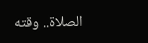الصلاة.. وقته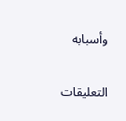وأسبابه

التعليقات